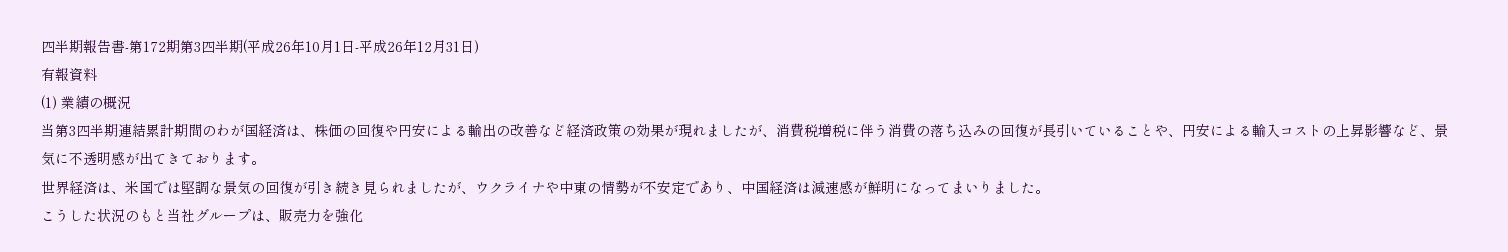四半期報告書-第172期第3四半期(平成26年10月1日-平成26年12月31日)
有報資料
(1) 業績の概況
当第3四半期連結累計期間のわが国経済は、株価の回復や円安による輸出の改善など経済政策の効果が現れましたが、消費税増税に伴う消費の落ち込みの回復が長引いていることや、円安による輸入コストの上昇影響など、景気に不透明感が出てきております。
世界経済は、米国では堅調な景気の回復が引き続き見られましたが、ウクライナや中東の情勢が不安定であり、中国経済は減速感が鮮明になってまいりました。
こうした状況のもと当社グループは、販売力を強化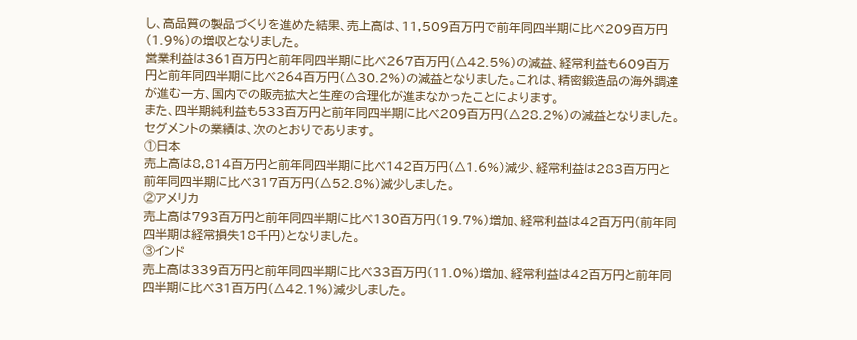し、高品質の製品づくりを進めた結果、売上高は、11,509百万円で前年同四半期に比べ209百万円(1.9%)の増収となりました。
営業利益は361百万円と前年同四半期に比べ267百万円(△42.5%)の減益、経常利益も609百万円と前年同四半期に比べ264百万円(△30.2%)の減益となりました。これは、精密鍛造品の海外調達が進む一方、国内での販売拡大と生産の合理化が進まなかったことによります。
また、四半期純利益も533百万円と前年同四半期に比べ209百万円(△28.2%)の減益となりました。
セグメントの業績は、次のとおりであります。
①日本
売上高は8,814百万円と前年同四半期に比べ142百万円(△1.6%)減少、経常利益は283百万円と前年同四半期に比べ317百万円(△52.8%)減少しました。
②アメリカ
売上高は793百万円と前年同四半期に比べ130百万円(19.7%)増加、経常利益は42百万円(前年同四半期は経常損失18千円)となりました。
③インド
売上高は339百万円と前年同四半期に比べ33百万円(11.0%)増加、経常利益は42百万円と前年同四半期に比べ31百万円(△42.1%)減少しました。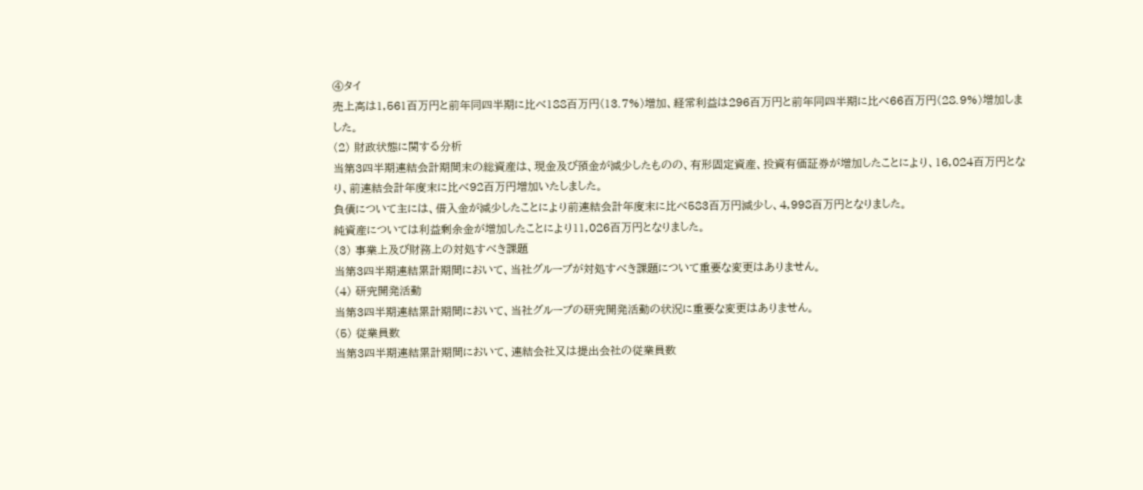④タイ
売上高は1,561百万円と前年同四半期に比べ188百万円(13.7%)増加、経常利益は296百万円と前年同四半期に比べ66百万円(28.9%)増加しました。
(2) 財政状態に関する分析
当第3四半期連結会計期間末の総資産は、現金及び預金が減少したものの、有形固定資産、投資有価証券が増加したことにより、16,024百万円となり、前連結会計年度末に比べ92百万円増加いたしました。
負債について主には、借入金が減少したことにより前連結会計年度末に比べ583百万円減少し、4,998百万円となりました。
純資産については利益剰余金が増加したことにより11,026百万円となりました。
(3) 事業上及び財務上の対処すべき課題
当第3四半期連結累計期間において、当社グループが対処すべき課題について重要な変更はありません。
(4) 研究開発活動
当第3四半期連結累計期間において、当社グループの研究開発活動の状況に重要な変更はありません。
(5) 従業員数
当第3四半期連結累計期間において、連結会社又は提出会社の従業員数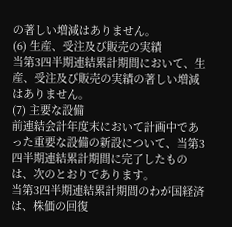の著しい増減はありません。
(6) 生産、受注及び販売の実績
当第3四半期連結累計期間において、生産、受注及び販売の実績の著しい増減はありません。
(7) 主要な設備
前連結会計年度末において計画中であった重要な設備の新設について、当第3四半期連結累計期間に完了したものは、次のとおりであります。
当第3四半期連結累計期間のわが国経済は、株価の回復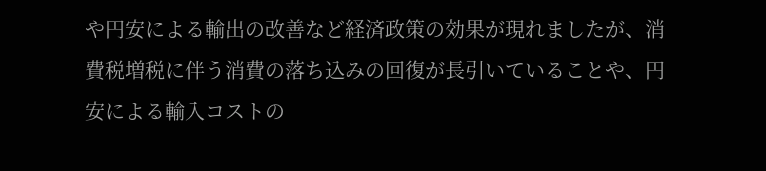や円安による輸出の改善など経済政策の効果が現れましたが、消費税増税に伴う消費の落ち込みの回復が長引いていることや、円安による輸入コストの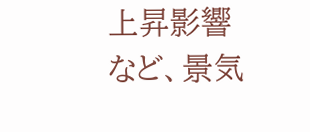上昇影響など、景気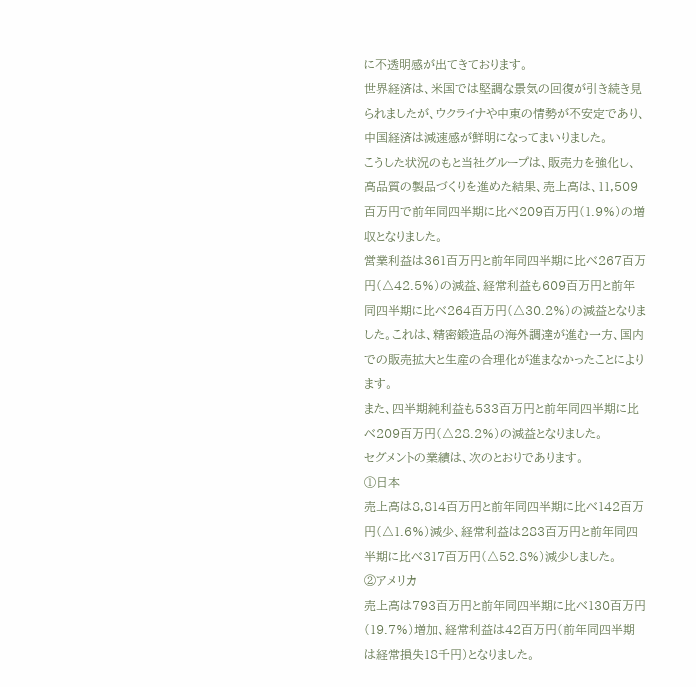に不透明感が出てきております。
世界経済は、米国では堅調な景気の回復が引き続き見られましたが、ウクライナや中東の情勢が不安定であり、中国経済は減速感が鮮明になってまいりました。
こうした状況のもと当社グループは、販売力を強化し、高品質の製品づくりを進めた結果、売上高は、11,509百万円で前年同四半期に比べ209百万円(1.9%)の増収となりました。
営業利益は361百万円と前年同四半期に比べ267百万円(△42.5%)の減益、経常利益も609百万円と前年同四半期に比べ264百万円(△30.2%)の減益となりました。これは、精密鍛造品の海外調達が進む一方、国内での販売拡大と生産の合理化が進まなかったことによります。
また、四半期純利益も533百万円と前年同四半期に比べ209百万円(△28.2%)の減益となりました。
セグメントの業績は、次のとおりであります。
①日本
売上高は8,814百万円と前年同四半期に比べ142百万円(△1.6%)減少、経常利益は283百万円と前年同四半期に比べ317百万円(△52.8%)減少しました。
②アメリカ
売上高は793百万円と前年同四半期に比べ130百万円(19.7%)増加、経常利益は42百万円(前年同四半期は経常損失18千円)となりました。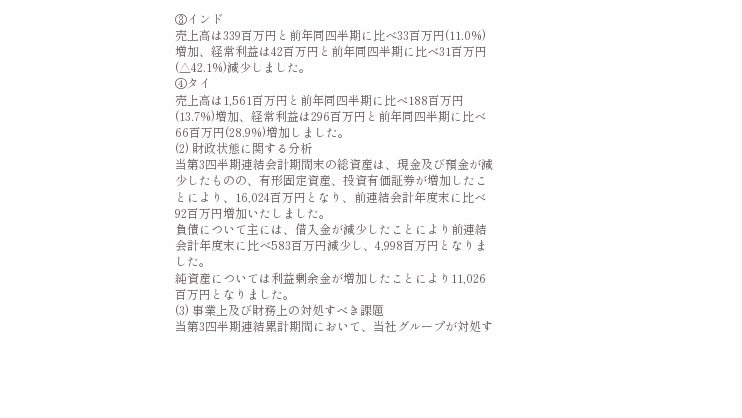③インド
売上高は339百万円と前年同四半期に比べ33百万円(11.0%)増加、経常利益は42百万円と前年同四半期に比べ31百万円(△42.1%)減少しました。
④タイ
売上高は1,561百万円と前年同四半期に比べ188百万円(13.7%)増加、経常利益は296百万円と前年同四半期に比べ66百万円(28.9%)増加しました。
(2) 財政状態に関する分析
当第3四半期連結会計期間末の総資産は、現金及び預金が減少したものの、有形固定資産、投資有価証券が増加したことにより、16,024百万円となり、前連結会計年度末に比べ92百万円増加いたしました。
負債について主には、借入金が減少したことにより前連結会計年度末に比べ583百万円減少し、4,998百万円となりました。
純資産については利益剰余金が増加したことにより11,026百万円となりました。
(3) 事業上及び財務上の対処すべき課題
当第3四半期連結累計期間において、当社グループが対処す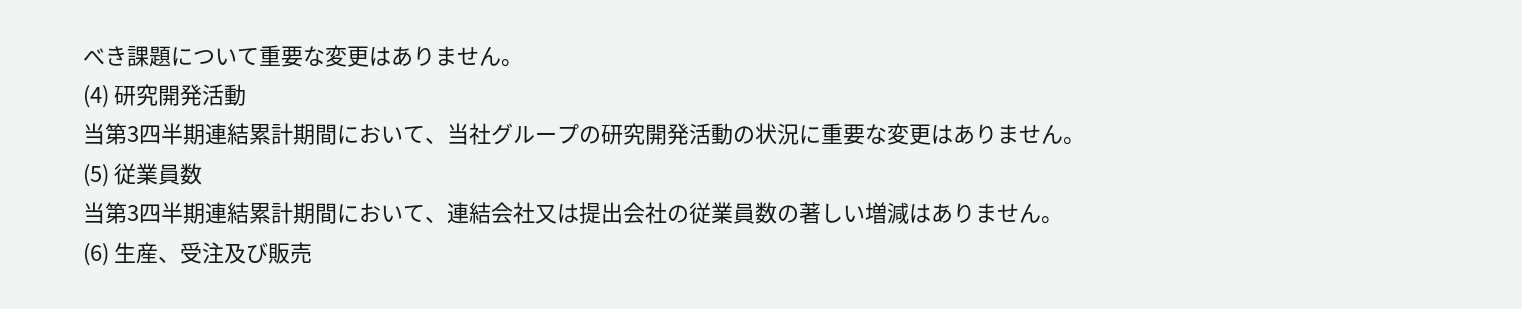べき課題について重要な変更はありません。
(4) 研究開発活動
当第3四半期連結累計期間において、当社グループの研究開発活動の状況に重要な変更はありません。
(5) 従業員数
当第3四半期連結累計期間において、連結会社又は提出会社の従業員数の著しい増減はありません。
(6) 生産、受注及び販売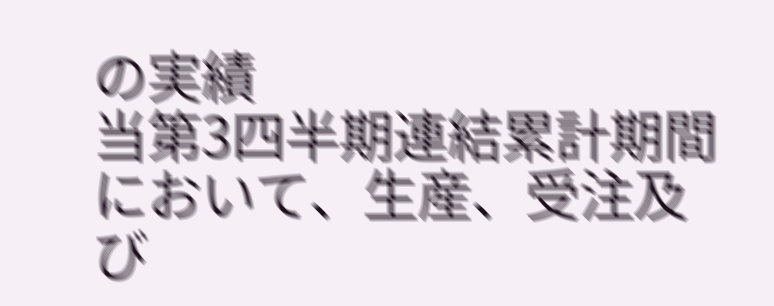の実績
当第3四半期連結累計期間において、生産、受注及び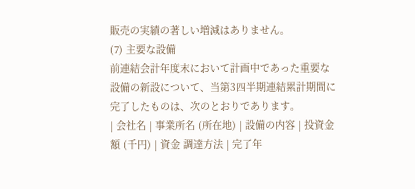販売の実績の著しい増減はありません。
(7) 主要な設備
前連結会計年度末において計画中であった重要な設備の新設について、当第3四半期連結累計期間に完了したものは、次のとおりであります。
| 会社名 | 事業所名 (所在地) | 設備の内容 | 投資金額 (千円) | 資金 調達方法 | 完了年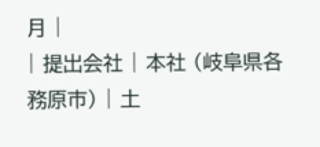月 |
| 提出会社 | 本社 (岐阜県各務原市) | 土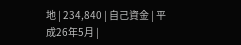地 | 234,840 | 自己資金 | 平成26年5月 |